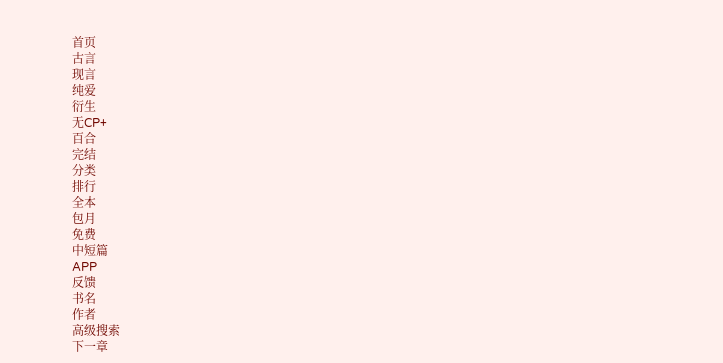首页
古言
现言
纯爱
衍生
无CP+
百合
完结
分类
排行
全本
包月
免费
中短篇
APP
反馈
书名
作者
高级搜索
下一章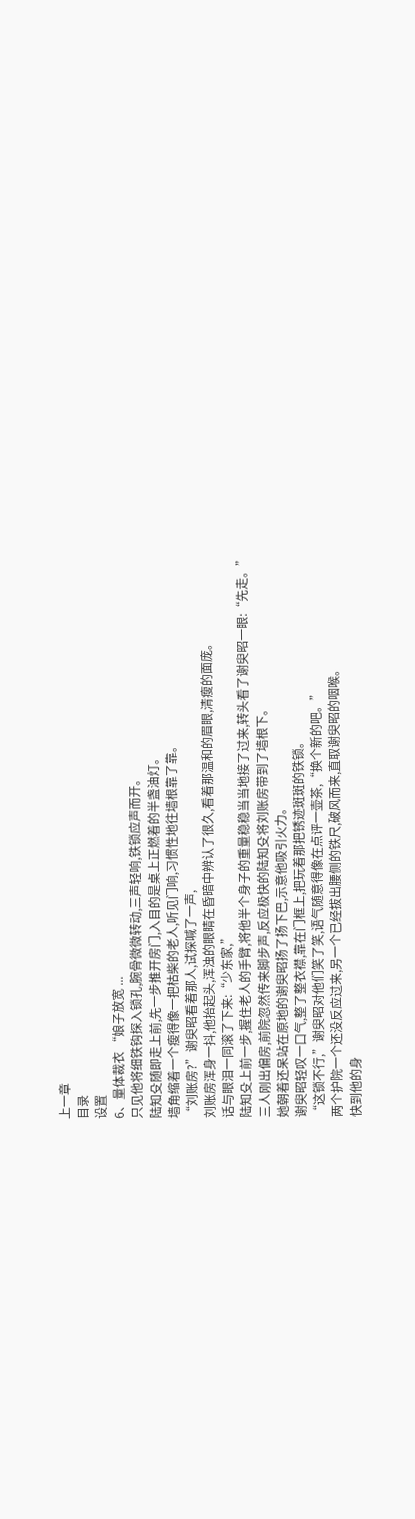上一章
目录
设置
6、量体裁衣 “娘子放宽 ...
只见他将细铁钩探入锁孔,腕骨微微转动,三声轻响,铁锁应声而开。
陆知殳随即走上前,先一步推开房门,入目的是桌上正燃着的半盏油灯。
墙角缩着一个瘦得像一把枯柴的老人,听见门响,习惯性地往墙根靠了靠。
“刘账房?”谢臾昭看着那人,试探喊了一声,
刘账房浑身一抖,他抬起头,浑浊的眼睛在昏暗中辨认了很久,看着那温和的眉眼,清瘦的面庞。
话与眼泪一同滚了下来:“少东家,”
陆知殳上前一步,握住老人的手臂,将他半个身子的重量稳稳当当地接了过来,转头看了谢臾昭一眼:“先走。”
三人刚出偏房,前院忽然传来脚步声,反应极快的陆知殳将刘账房带到了墙根下。
她朝着还呆站在原地的谢臾昭扬了扬下巴,示意他吸引火力。
谢臾昭轻叹一口气,整了整衣襟,靠在门框上,把玩着那把锈迹斑斑的铁锁。
“这锁不行,”谢臾昭对他们笑了笑,语气随意得像在点评一壶茶,“换个新的吧。”
两个护院一个还没反应过来,另一个已经拔出腰侧的铁尺,破风而来,直取谢臾昭的咽喉。
快到他的身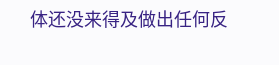体还没来得及做出任何反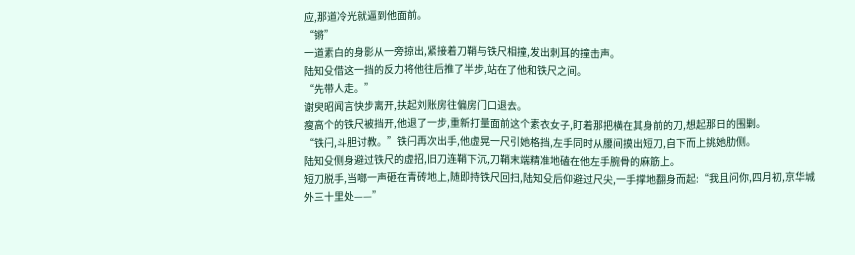应,那道冷光就逼到他面前。
“锵”
一道素白的身影从一旁掠出,紧接着刀鞘与铁尺相撞,发出刺耳的撞击声。
陆知殳借这一挡的反力将他往后推了半步,站在了他和铁尺之间。
“先带人走。”
谢臾昭闻言快步离开,扶起刘账房往偏房门口退去。
瘦高个的铁尺被挡开,他退了一步,重新打量面前这个素衣女子,盯着那把横在其身前的刀,想起那日的围剿。
“铁闩,斗胆讨教。”铁闩再次出手,他虚晃一尺引她格挡,左手同时从腰间摸出短刀,自下而上挑她肋侧。
陆知殳侧身避过铁尺的虚招,旧刀连鞘下沉,刀鞘末端精准地磕在他左手腕骨的麻筋上。
短刀脱手,当啷一声砸在青砖地上,随即持铁尺回扫,陆知殳后仰避过尺尖,一手撑地翻身而起:“我且问你,四月初,京华城外三十里处——”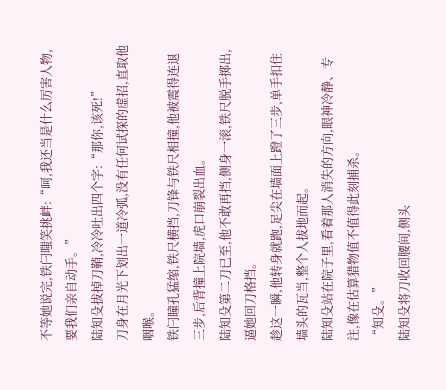不等她说完,铁闩嗤笑挑衅:“呵,我还当是什么厉害人物,要我们亲自动手。”
陆知殳拔掉刀鞘,冷冷吐出四个字:“那你,该死!”
刀身在月光下划出一道冷弧,没有任何试探的虚招,直取他咽喉。
铁闩瞳孔猛缩,铁尺横挡,刀锋与铁尺相撞,他被震得连退三步,后背撞上院墙,虎口崩裂出血。
陆知殳第二刀已至,他不敢再挡,侧身一滚,铁尺脱手掷出,逼她回刀格挡。
趁这一瞬,他转身就跑,足尖在墙面上蹬了三步,单手扣住墙头的瓦当,整个人拔地而起。
陆知殳站在院子里,看着那人消失的方向,眼神冷静、专注,像在估算猎物值不值得此刻捕杀。
“知殳。”
陆知殳将刀收回腰间,侧头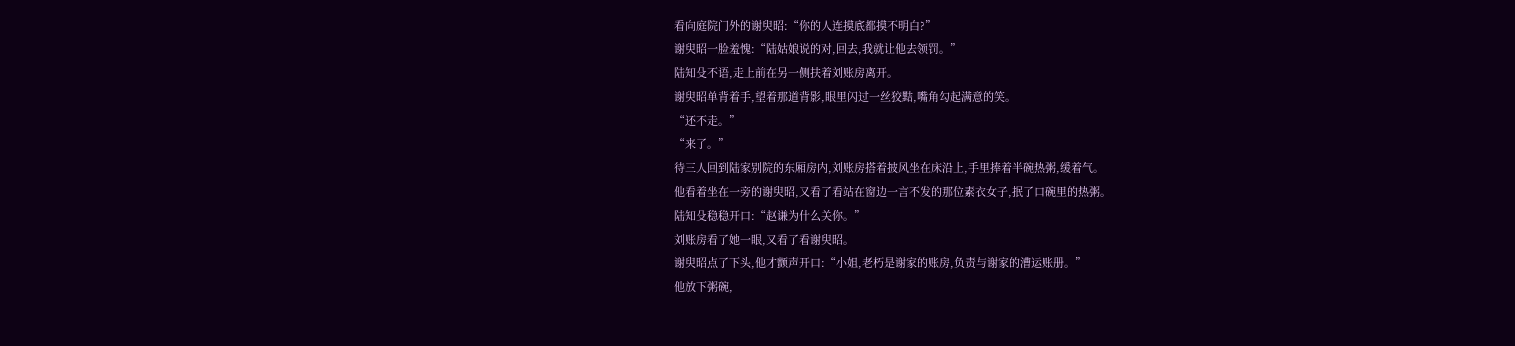看向庭院门外的谢臾昭:“你的人连摸底都摸不明白?”
谢臾昭一脸羞愧:“陆姑娘说的对,回去,我就让他去领罚。”
陆知殳不语,走上前在另一侧扶着刘账房离开。
谢臾昭单背着手,望着那道背影,眼里闪过一丝狡黠,嘴角勾起满意的笑。
“还不走。”
“来了。”
待三人回到陆家别院的东厢房内,刘账房搭着披风坐在床沿上,手里捧着半碗热粥,缓着气。
他看着坐在一旁的谢臾昭,又看了看站在窗边一言不发的那位素衣女子,抿了口碗里的热粥。
陆知殳稳稳开口:“赵谦为什么关你。”
刘账房看了她一眼,又看了看谢臾昭。
谢臾昭点了下头,他才颤声开口:“小姐,老朽是谢家的账房,负责与谢家的漕运账册。”
他放下粥碗,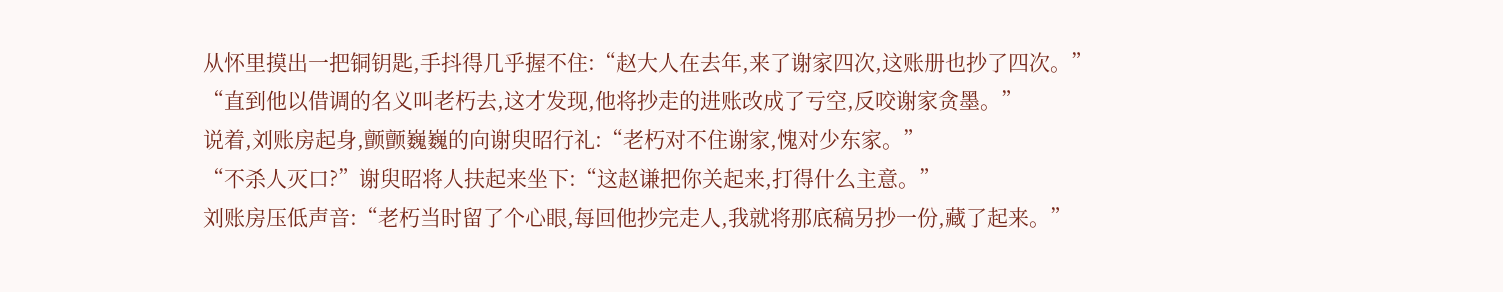从怀里摸出一把铜钥匙,手抖得几乎握不住:“赵大人在去年,来了谢家四次,这账册也抄了四次。”
“直到他以借调的名义叫老朽去,这才发现,他将抄走的进账改成了亏空,反咬谢家贪墨。”
说着,刘账房起身,颤颤巍巍的向谢臾昭行礼:“老朽对不住谢家,愧对少东家。”
“不杀人灭口?”谢臾昭将人扶起来坐下:“这赵谦把你关起来,打得什么主意。”
刘账房压低声音:“老朽当时留了个心眼,每回他抄完走人,我就将那底稿另抄一份,藏了起来。”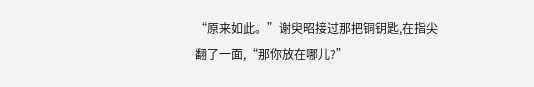“原来如此。”谢臾昭接过那把铜钥匙,在指尖翻了一面,“那你放在哪儿?”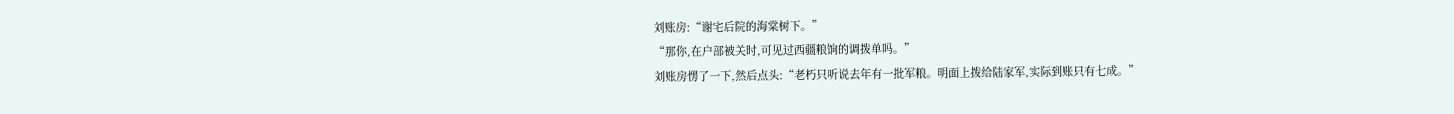刘账房:“谢宅后院的海棠树下。”
“那你,在户部被关时,可见过西疆粮饷的调拨单吗。”
刘账房愣了一下,然后点头:“老朽只听说去年有一批军粮。明面上拨给陆家军,实际到账只有七成。”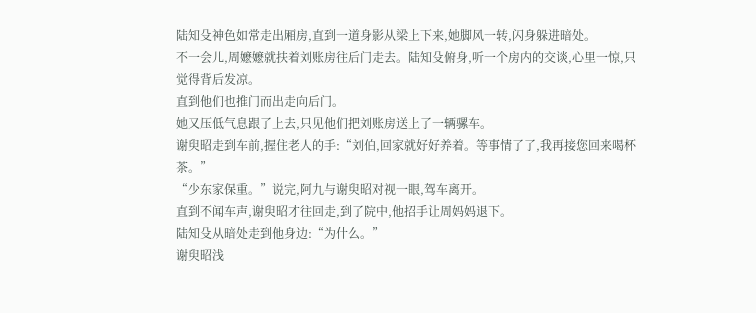陆知殳神色如常走出厢房,直到一道身影从梁上下来,她脚风一转,闪身躲进暗处。
不一会儿,周嬷嬷就扶着刘账房往后门走去。陆知殳俯身,听一个房内的交谈,心里一惊,只觉得背后发凉。
直到他们也推门而出走向后门。
她又压低气息跟了上去,只见他们把刘账房送上了一辆骡车。
谢臾昭走到车前,握住老人的手:“刘伯,回家就好好养着。等事情了了,我再接您回来喝杯茶。”
“少东家保重。”说完,阿九与谢臾昭对视一眼,驾车离开。
直到不闻车声,谢臾昭才往回走,到了院中,他招手让周妈妈退下。
陆知殳从暗处走到他身边:“为什么。”
谢臾昭浅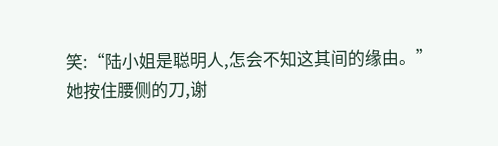笑:“陆小姐是聪明人,怎会不知这其间的缘由。”
她按住腰侧的刀,谢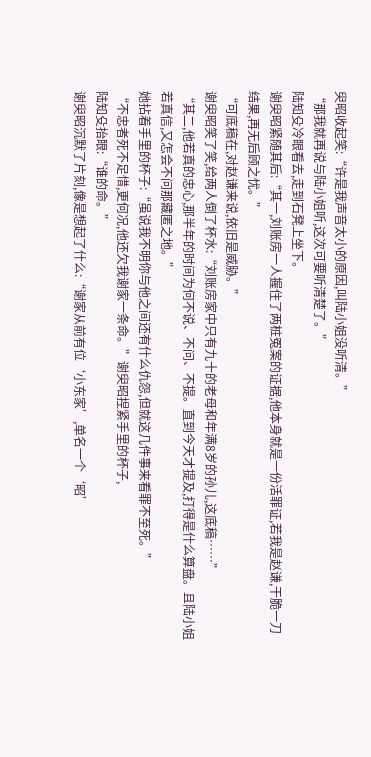臾昭收起笑:“许是我声音太小的原因,叫陆小姐没听清。”
“那我就再说与陆小姐听,这次可要听清楚了。”
陆知殳冷眼看去,走到石凳上坐下。
谢臾昭紧随其后:“其一,刘账房一人握住了两桩冤案的证据,他本身就是一份活罪证,若我是赵谦,干脆一刀结果,再无后顾之忧。”
“可底稿在,对赵谦来说,依旧是威胁。”
谢臾昭笑了笑,给两人倒了杯水:“刘账房家中只有九十的老母和年满8岁的孙儿,这底稿……”
“其二,他若真的忠心,那半年的时间为何不说、不问、不提。直到今天才提及,打得是什么算盘。且陆小姐若真信,又怎会不问那藏匿之地。”
她拈着手里的杯子:“虽说我不明你与他之间还有什么仇怨,但就这几件事来看罪不至死。”
“不忠者死不足惜,更何况,他还欠我谢家一条命。”谢臾昭捏紧手里的杯子,
陆知殳抬眼:“谁的命。”
谢臾昭沉默了片刻,像是想起了什么:“谢家从前有位‘小东家’,单名一个‘昭’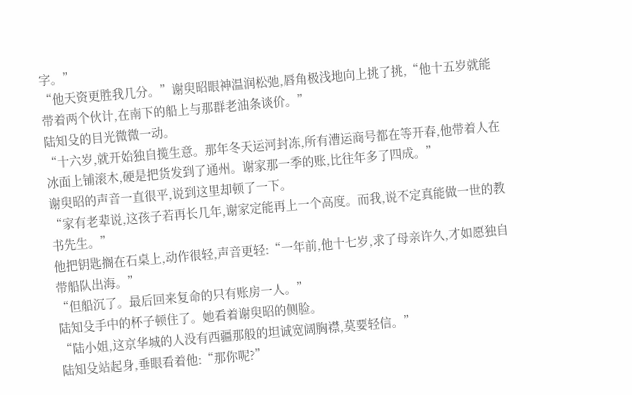字。”
“他天资更胜我几分。”谢臾昭眼神温润松弛,唇角极浅地向上挑了挑,“他十五岁就能带着两个伙计,在南下的船上与那群老油条谈价。”
陆知殳的目光微微一动。
“十六岁,就开始独自揽生意。那年冬天运河封冻,所有漕运商号都在等开春,他带着人在冰面上铺滚木,硬是把货发到了通州。谢家那一季的账,比往年多了四成。”
谢臾昭的声音一直很平,说到这里却顿了一下。
“家有老辈说,这孩子若再长几年,谢家定能再上一个高度。而我,说不定真能做一世的教书先生。”
他把钥匙搁在石桌上,动作很轻,声音更轻:“一年前,他十七岁,求了母亲许久,才如愿独自带船队出海。”
“但船沉了。最后回来复命的只有账房一人。”
陆知殳手中的杯子顿住了。她看着谢臾昭的侧脸。
“陆小姐,这京华城的人没有西疆那般的坦诚宽阔胸襟,莫要轻信。”
陆知殳站起身,垂眼看着他:“那你呢?”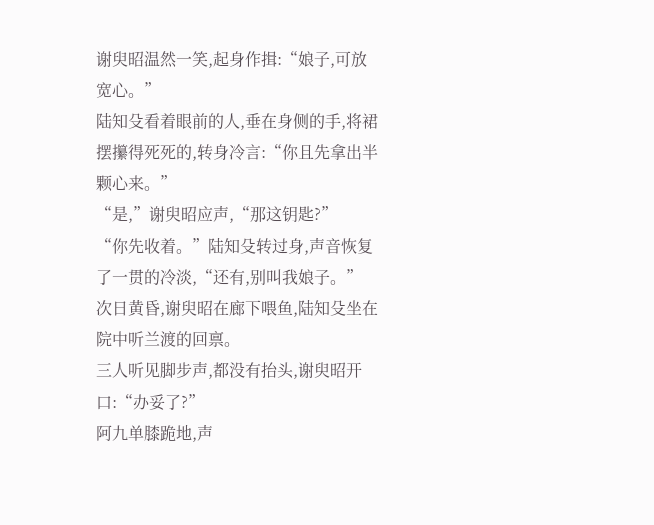谢臾昭温然一笑,起身作揖:“娘子,可放宽心。”
陆知殳看着眼前的人,垂在身侧的手,将裙摆攥得死死的,转身冷言:“你且先拿出半颗心来。”
“是,”谢臾昭应声,“那这钥匙?”
“你先收着。”陆知殳转过身,声音恢复了一贯的冷淡,“还有,别叫我娘子。”
次日黄昏,谢臾昭在廊下喂鱼,陆知殳坐在院中听兰渡的回禀。
三人听见脚步声,都没有抬头,谢臾昭开口:“办妥了?”
阿九单膝跪地,声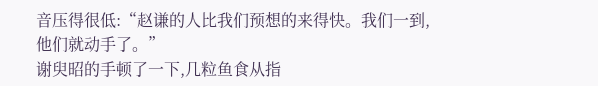音压得很低:“赵谦的人比我们预想的来得快。我们一到,他们就动手了。”
谢臾昭的手顿了一下,几粒鱼食从指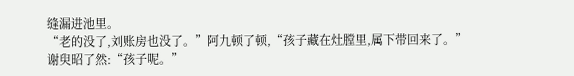缝漏进池里。
“老的没了,刘账房也没了。”阿九顿了顿,“孩子藏在灶膛里,属下带回来了。”
谢臾昭了然:“孩子呢。”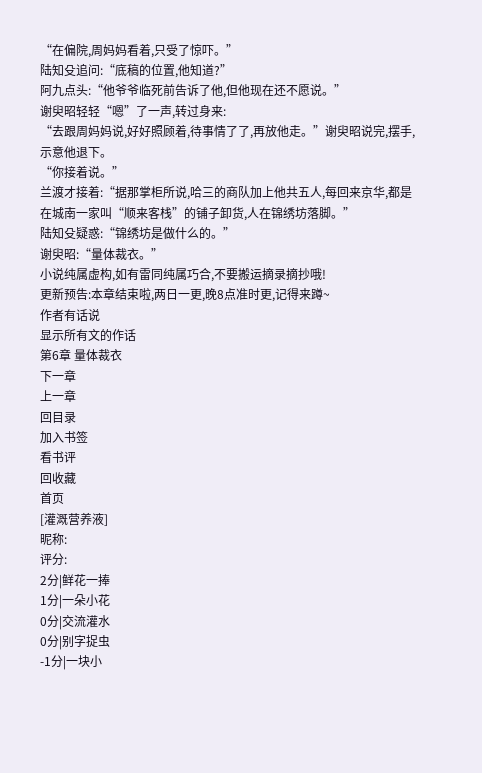“在偏院,周妈妈看着,只受了惊吓。”
陆知殳追问:“底稿的位置,他知道?”
阿九点头:“他爷爷临死前告诉了他,但他现在还不愿说。”
谢臾昭轻轻“嗯”了一声,转过身来:
“去跟周妈妈说,好好照顾着,待事情了了,再放他走。”谢臾昭说完,摆手,示意他退下。
“你接着说。”
兰渡才接着:“据那掌柜所说,哈三的商队加上他共五人,每回来京华,都是在城南一家叫“顺来客栈”的铺子卸货,人在锦绣坊落脚。”
陆知殳疑惑:“锦绣坊是做什么的。”
谢臾昭:“量体裁衣。”
小说纯属虚构,如有雷同纯属巧合,不要搬运摘录摘抄哦!
更新预告:本章结束啦,两日一更,晚8点准时更,记得来蹲~
作者有话说
显示所有文的作话
第6章 量体裁衣
下一章
上一章
回目录
加入书签
看书评
回收藏
首页
[灌溉营养液]
昵称:
评分:
2分|鲜花一捧
1分|一朵小花
0分|交流灌水
0分|别字捉虫
-1分|一块小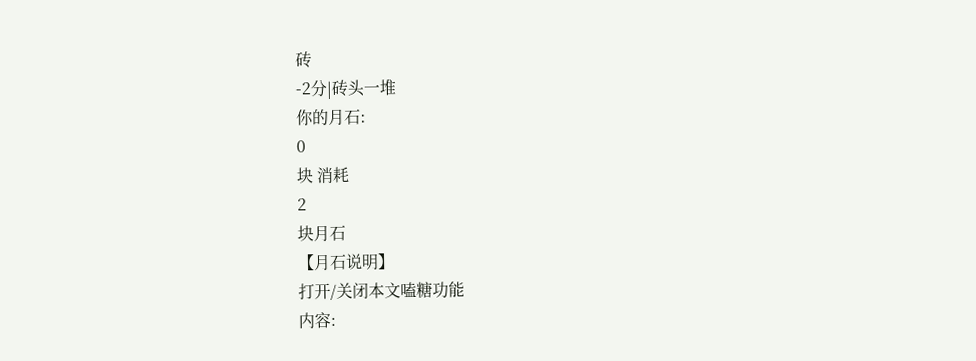砖
-2分|砖头一堆
你的月石:
0
块 消耗
2
块月石
【月石说明】
打开/关闭本文嗑糖功能
内容: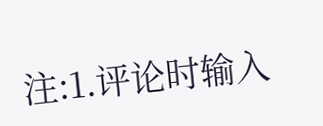注:1.评论时输入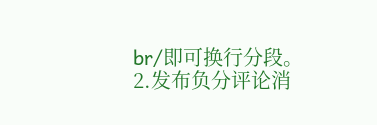br/即可换行分段。
2.发布负分评论消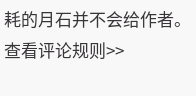耗的月石并不会给作者。
查看评论规则>>